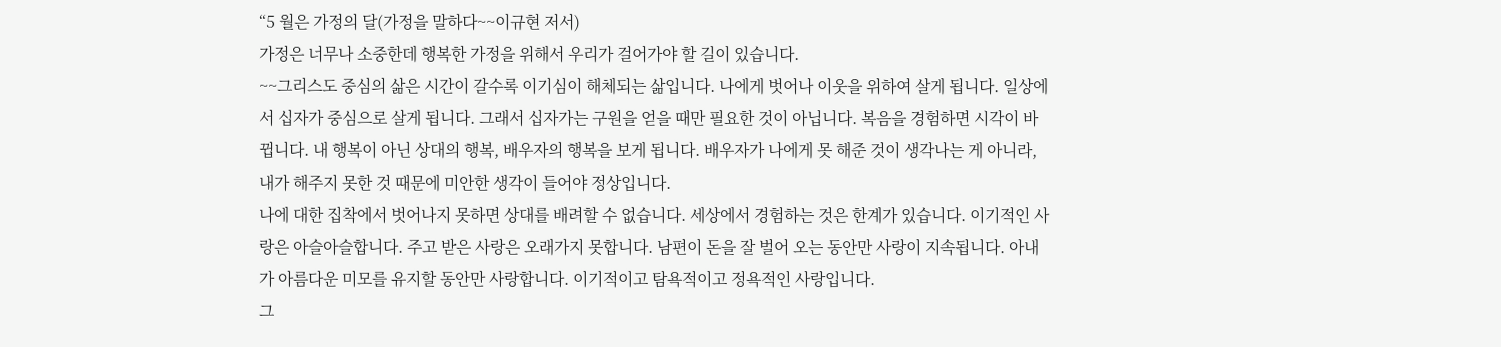“5 월은 가정의 달(가정을 말하다~~이규현 저서)
가정은 너무나 소중한데 행복한 가정을 위해서 우리가 걸어가야 할 길이 있습니다.
~~그리스도 중심의 삶은 시간이 갈수록 이기심이 해체되는 삶입니다. 나에게 벗어나 이웃을 위하여 살게 됩니다. 일상에서 십자가 중심으로 살게 됩니다. 그래서 십자가는 구원을 얻을 때만 필요한 것이 아닙니다. 복음을 경험하면 시각이 바뀝니다. 내 행복이 아닌 상대의 행복, 배우자의 행복을 보게 됩니다. 배우자가 나에게 못 해준 것이 생각나는 게 아니라, 내가 해주지 못한 것 때문에 미안한 생각이 들어야 정상입니다.
나에 대한 집착에서 벗어나지 못하면 상대를 배려할 수 없습니다. 세상에서 경험하는 것은 한계가 있습니다. 이기적인 사랑은 아슬아슬합니다. 주고 받은 사랑은 오래가지 못합니다. 남편이 돈을 잘 벌어 오는 동안만 사랑이 지속됩니다. 아내가 아름다운 미모를 유지할 동안만 사랑합니다. 이기적이고 탐욕적이고 정욕적인 사랑입니다.
그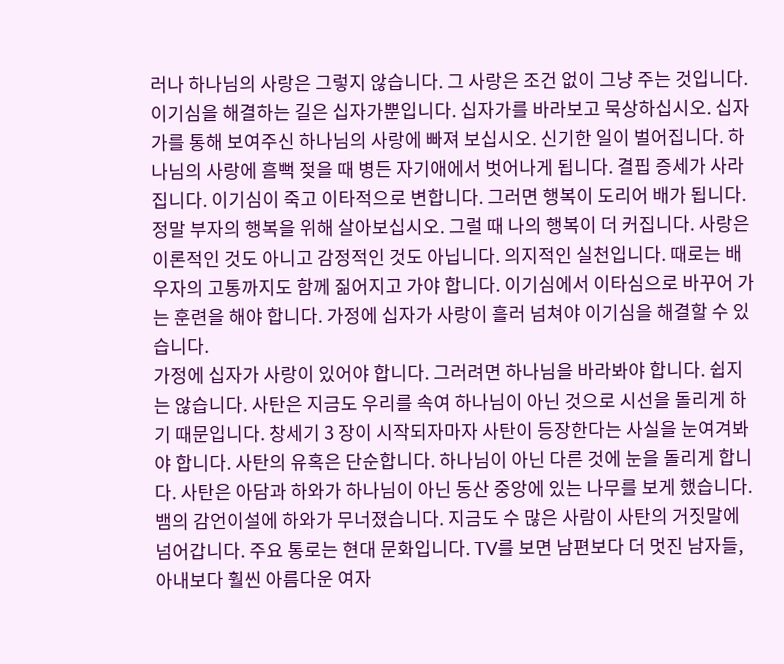러나 하나님의 사랑은 그렇지 않습니다. 그 사랑은 조건 없이 그냥 주는 것입니다. 이기심을 해결하는 길은 십자가뿐입니다. 십자가를 바라보고 묵상하십시오. 십자가를 통해 보여주신 하나님의 사랑에 빠져 보십시오. 신기한 일이 벌어집니다. 하나님의 사랑에 흠뻑 젖을 때 병든 자기애에서 벗어나게 됩니다. 결핍 증세가 사라집니다. 이기심이 죽고 이타적으로 변합니다. 그러면 행복이 도리어 배가 됩니다. 정말 부자의 행복을 위해 살아보십시오. 그럴 때 나의 행복이 더 커집니다. 사랑은 이론적인 것도 아니고 감정적인 것도 아닙니다. 의지적인 실천입니다. 때로는 배우자의 고통까지도 함께 짊어지고 가야 합니다. 이기심에서 이타심으로 바꾸어 가는 훈련을 해야 합니다. 가정에 십자가 사랑이 흘러 넘쳐야 이기심을 해결할 수 있습니다.
가정에 십자가 사랑이 있어야 합니다. 그러려면 하나님을 바라봐야 합니다. 쉽지는 않습니다. 사탄은 지금도 우리를 속여 하나님이 아닌 것으로 시선을 돌리게 하기 때문입니다. 창세기 3 장이 시작되자마자 사탄이 등장한다는 사실을 눈여겨봐야 합니다. 사탄의 유혹은 단순합니다. 하나님이 아닌 다른 것에 눈을 돌리게 합니다. 사탄은 아담과 하와가 하나님이 아닌 동산 중앙에 있는 나무를 보게 했습니다. 뱀의 감언이설에 하와가 무너졌습니다. 지금도 수 많은 사람이 사탄의 거짓말에 넘어갑니다. 주요 통로는 현대 문화입니다. TV를 보면 남편보다 더 멋진 남자들, 아내보다 훨씬 아름다운 여자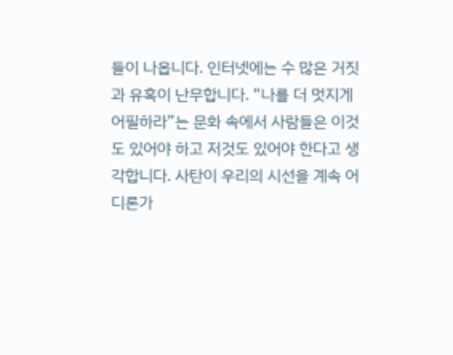들이 나옵니다. 인터넷에는 수 많은 거짓과 유혹이 난무합니다. “나를 더 멋지게 어필하라”는 문화 속에서 사람들은 이것도 있어야 하고 저것도 있어야 한다고 생각합니다. 사탄이 우리의 시선을 계속 어디론가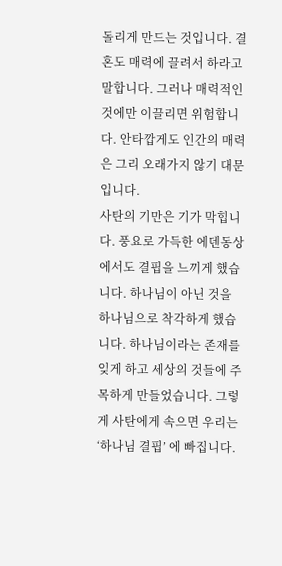돌리게 만드는 것입니다. 결혼도 매력에 끌려서 하라고 말합니다. 그러나 매력적인 것에만 이끌리면 위험합니다. 안타깝게도 인간의 매력은 그리 오래가지 않기 대문입니다.
사탄의 기만은 기가 막힙니다. 풍요로 가득한 에덴동상에서도 결핍을 느끼게 했습니다. 하나님이 아닌 것을 하나님으로 착각하게 했습니다. 하나님이라는 존재를 잊게 하고 세상의 것들에 주목하게 만들었습니다. 그렇게 사탄에게 속으면 우리는 ‘하나님 결핍’ 에 빠집니다.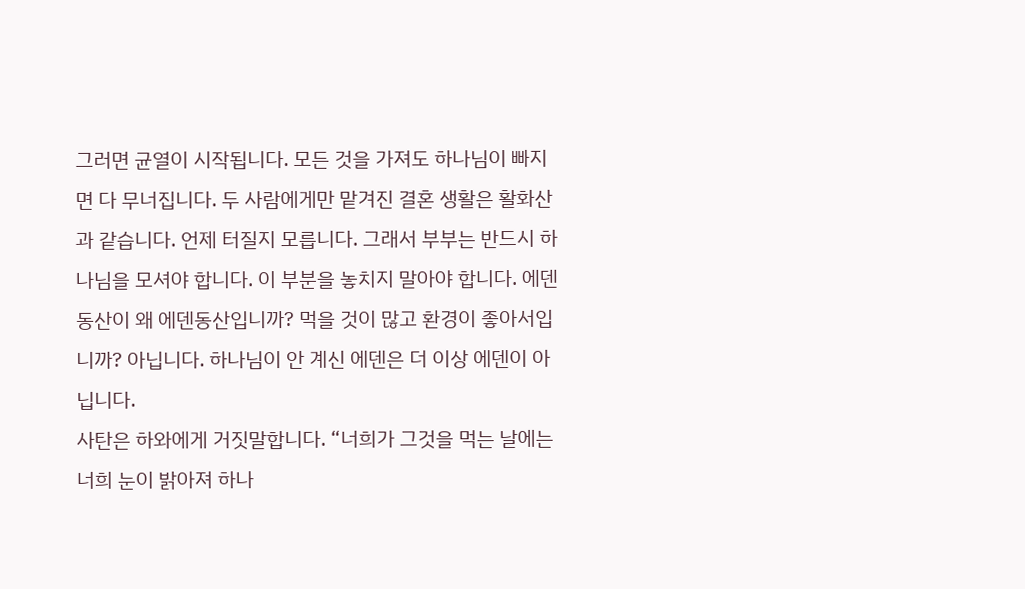그러면 균열이 시작됩니다. 모든 것을 가져도 하나님이 빠지면 다 무너집니다. 두 사람에게만 맡겨진 결혼 생활은 활화산과 같습니다. 언제 터질지 모릅니다. 그래서 부부는 반드시 하나님을 모셔야 합니다. 이 부분을 놓치지 말아야 합니다. 에덴동산이 왜 에덴동산입니까? 먹을 것이 많고 환경이 좋아서입니까? 아닙니다. 하나님이 안 계신 에덴은 더 이상 에덴이 아닙니다.
사탄은 하와에게 거짓말합니다. “너희가 그것을 먹는 날에는 너희 눈이 밝아져 하나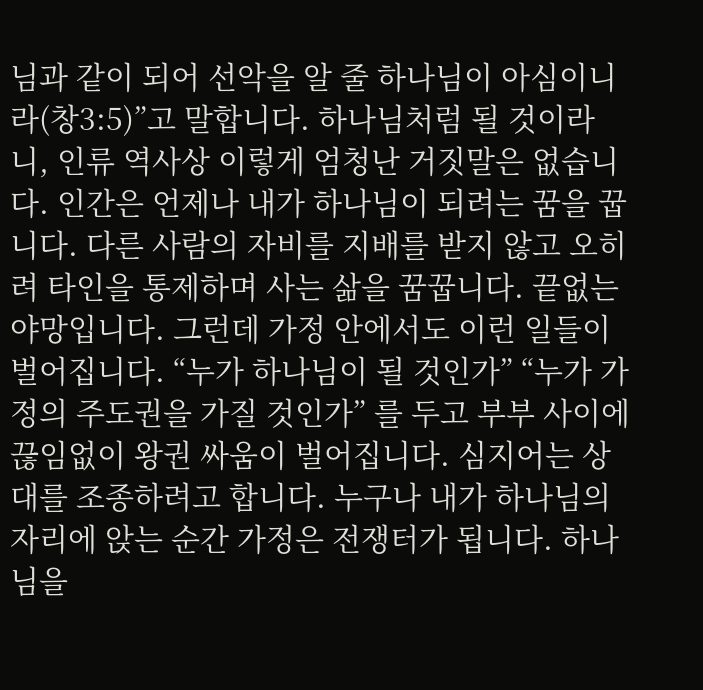님과 같이 되어 선악을 알 줄 하나님이 아심이니라(창3:5)”고 말합니다. 하나님처럼 될 것이라니, 인류 역사상 이렇게 엄청난 거짓말은 없습니다. 인간은 언제나 내가 하나님이 되려는 꿈을 꿉니다. 다른 사람의 자비를 지배를 받지 않고 오히려 타인을 통제하며 사는 삶을 꿈꿉니다. 끝없는 야망입니다. 그런데 가정 안에서도 이런 일들이 벌어집니다. “누가 하나님이 될 것인가” “누가 가정의 주도권을 가질 것인가” 를 두고 부부 사이에 끊임없이 왕권 싸움이 벌어집니다. 심지어는 상대를 조종하려고 합니다. 누구나 내가 하나님의 자리에 앉는 순간 가정은 전쟁터가 됩니다. 하나님을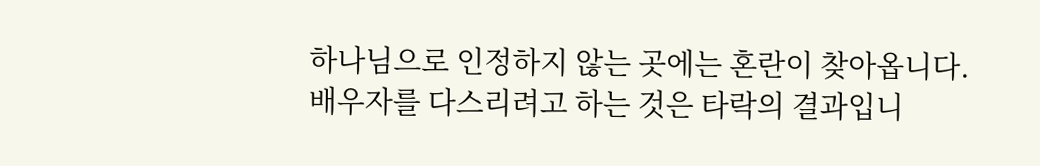하나님으로 인정하지 않는 곳에는 혼란이 찾아옵니다.
배우자를 다스리려고 하는 것은 타락의 결과입니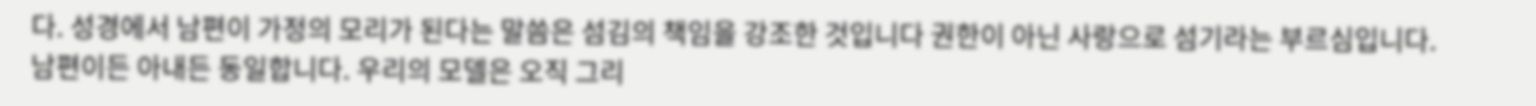다. 성경에서 남편이 가정의 모리가 된다는 말씀은 섬김의 책임을 강조한 것입니다 권한이 아닌 사랑으로 섬기라는 부르심입니다. 남편이든 아내든 동일합니다. 우리의 모델은 오직 그리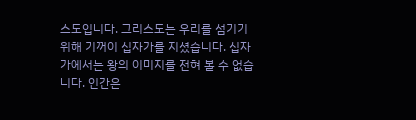스도입니다. 그리스도는 우리를 섬기기 위해 기꺼이 십자가를 지셨습니다. 십자가에서는 왕의 이미지를 전혀 볼 수 없습니다. 인간은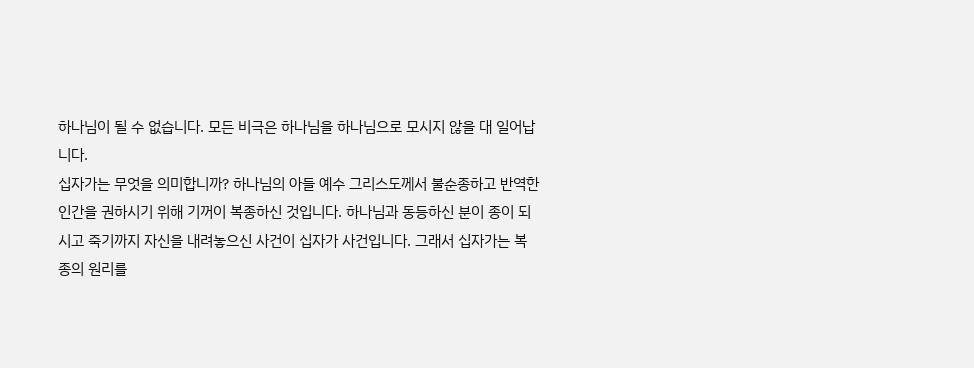하나님이 될 수 없습니다. 모든 비극은 하나님을 하나님으로 모시지 않을 대 일어납니다.
십자가는 무엇을 의미합니까? 하나님의 아들 예수 그리스도께서 불순종하고 반역한 인간을 권하시기 위해 기꺼이 복종하신 것입니다. 하나님과 동등하신 분이 종이 되시고 죽기까지 자신을 내려놓으신 사건이 십자가 사건입니다. 그래서 십자가는 복종의 원리를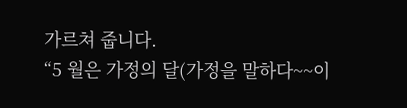가르쳐 줍니다.
“5 월은 가정의 달(가정을 말하다~~이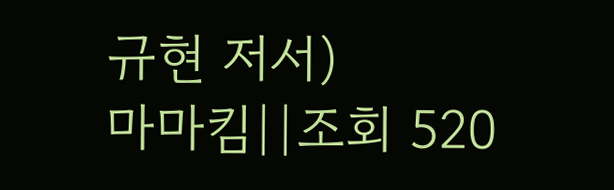규현 저서)
마마킴||조회 520